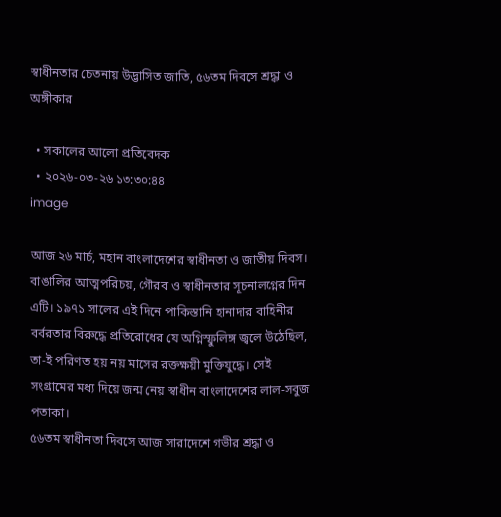স্বাধীনতার চেতনায় উদ্ভাসিত জাতি, ৫৬তম দিবসে শ্রদ্ধা ও অঙ্গীকার

  • সকালের আলো প্রতিবেদক
  • ২০২৬-০৩-২৬ ১৩:৩০:৪৪
image

আজ ২৬ মার্চ, মহান বাংলাদেশের স্বাধীনতা ও জাতীয় দিবস। বাঙালির আত্মপরিচয়, গৌরব ও স্বাধীনতার সূচনালগ্নের দিন এটি। ১৯৭১ সালের এই দিনে পাকিস্তানি হানাদার বাহিনীর বর্বরতার বিরুদ্ধে প্রতিরোধের যে অগ্নিস্ফুলিঙ্গ জ্বলে উঠেছিল, তা-ই পরিণত হয় নয় মাসের রক্তক্ষয়ী মুক্তিযুদ্ধে। সেই সংগ্রামের মধ্য দিয়ে জন্ম নেয় স্বাধীন বাংলাদেশের লাল-সবুজ পতাকা।
৫৬তম স্বাধীনতা দিবসে আজ সারাদেশে গভীর শ্রদ্ধা ও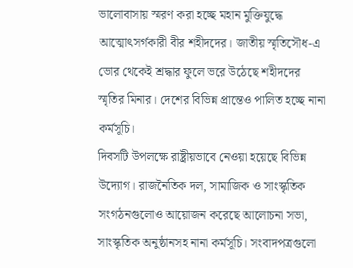ভালোবাসায় স্মরণ করা হচ্ছে মহান মুক্তিযুদ্ধে আত্মোৎসর্গকারী বীর শহীদদের। জাতীয় স্মৃতিসৌধ-এ ভোর থেকেই শ্রদ্ধার ফুলে ভরে উঠেছে শহীদদের স্মৃতির মিনার। দেশের বিভিন্ন প্রান্তেও পালিত হচ্ছে নানা কর্মসূচি।
দিবসটি উপলক্ষে রাষ্ট্রীয়ভাবে নেওয়া হয়েছে বিভিন্ন উদ্যোগ। রাজনৈতিক দল, সামাজিক ও সাংস্কৃতিক সংগঠনগুলোও আয়োজন করেছে আলোচনা সভা, সাংস্কৃতিক অনুষ্ঠানসহ নানা কর্মসূচি। সংবাদপত্রগুলো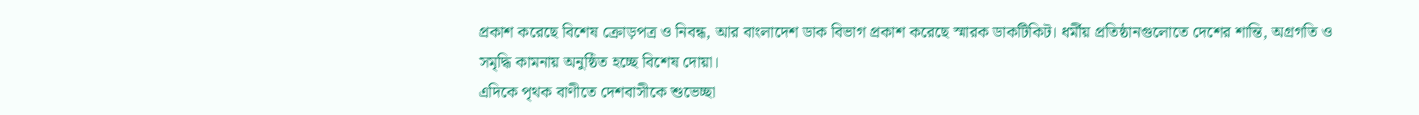প্রকাশ করেছে বিশেষ ক্রোড়পত্র ও নিবন্ধ, আর বাংলাদেশ ডাক বিভাগ প্রকাশ করেছে স্মারক ডাকটিকিট। ধর্মীয় প্রতিষ্ঠানগুলোতে দেশের শান্তি, অগ্রগতি ও সমৃদ্ধি কামনায় অনুষ্ঠিত হচ্ছে বিশেষ দোয়া।
এদিকে পৃথক বাণীতে দেশবাসীকে শুভেচ্ছা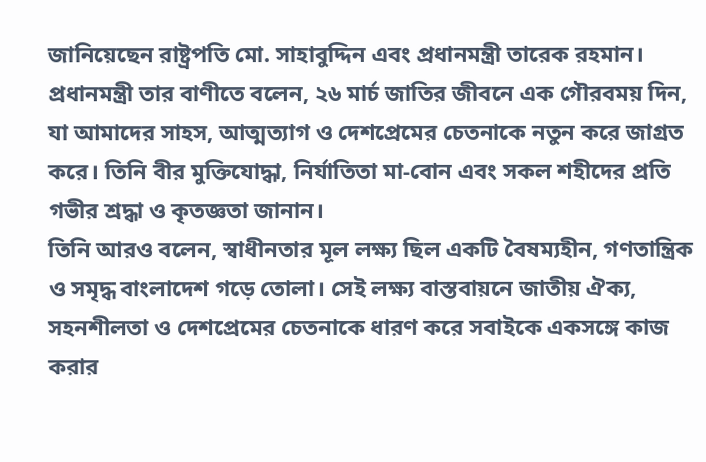জানিয়েছেন রাষ্ট্রপতি মো. সাহাবুদ্দিন এবং প্রধানমন্ত্রী তারেক রহমান। প্রধানমন্ত্রী তার বাণীতে বলেন, ২৬ মার্চ জাতির জীবনে এক গৌরবময় দিন, যা আমাদের সাহস, আত্মত্যাগ ও দেশপ্রেমের চেতনাকে নতুন করে জাগ্রত করে। তিনি বীর মুক্তিযোদ্ধা, নির্যাতিতা মা-বোন এবং সকল শহীদের প্রতি গভীর শ্রদ্ধা ও কৃতজ্ঞতা জানান।
তিনি আরও বলেন, স্বাধীনতার মূল লক্ষ্য ছিল একটি বৈষম্যহীন, গণতান্ত্রিক ও সমৃদ্ধ বাংলাদেশ গড়ে তোলা। সেই লক্ষ্য বাস্তবায়নে জাতীয় ঐক্য, সহনশীলতা ও দেশপ্রেমের চেতনাকে ধারণ করে সবাইকে একসঙ্গে কাজ করার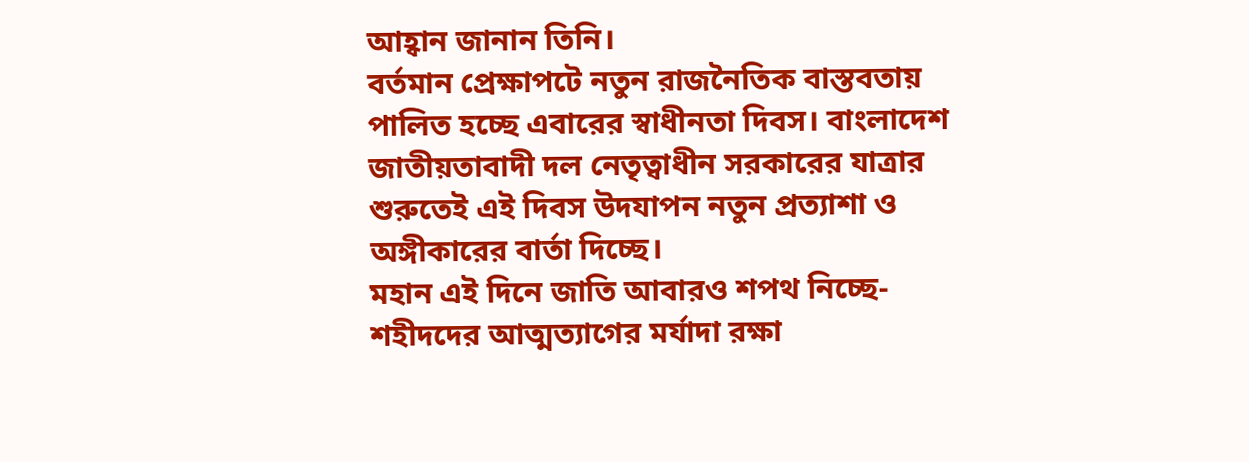আহ্বান জানান তিনি।
বর্তমান প্রেক্ষাপটে নতুন রাজনৈতিক বাস্তবতায় পালিত হচ্ছে এবারের স্বাধীনতা দিবস। বাংলাদেশ জাতীয়তাবাদী দল নেতৃত্বাধীন সরকারের যাত্রার শুরুতেই এই দিবস উদযাপন নতুন প্রত্যাশা ও অঙ্গীকারের বার্তা দিচ্ছে।
মহান এই দিনে জাতি আবারও শপথ নিচ্ছে-শহীদদের আত্মত্যাগের মর্যাদা রক্ষা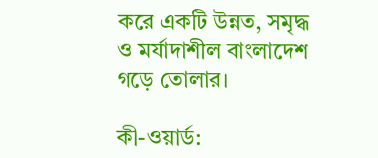করে একটি উন্নত, সমৃদ্ধ ও মর্যাদাশীল বাংলাদেশ গড়ে তোলার।

কী-ওয়ার্ড: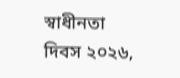স্বাধীনতা দিবস ২০২৬,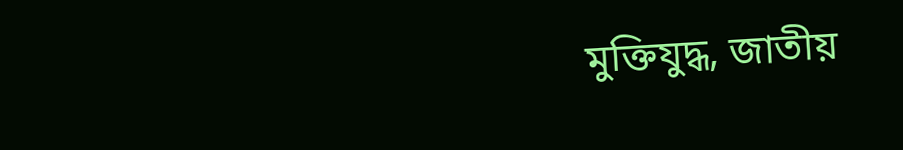মুক্তিযুদ্ধ, জাতীয়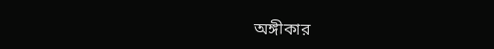অঙ্গীকার